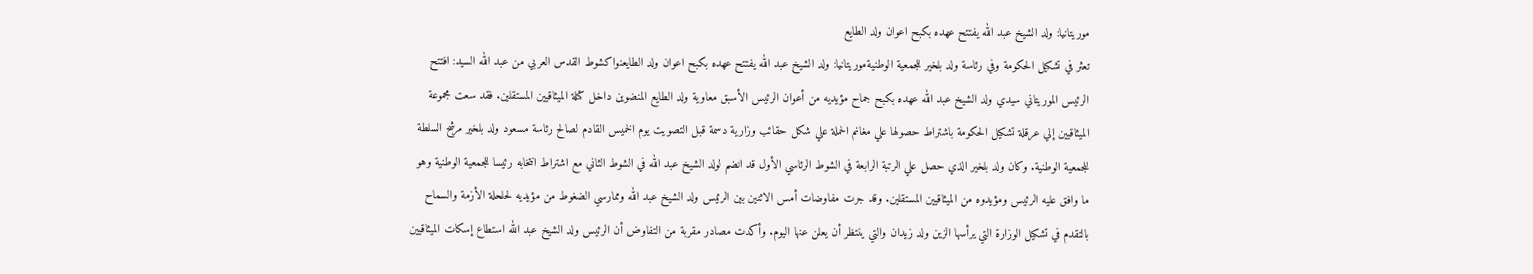موريتانيا: ولد الشيخ عبد الله يفتتح عهده بكبح اعوان ولد الطايع
تعثر في تشكيل الحكومة وفي رئاسة ولد بلخير للجمعية الوطنيةموريتانيا: ولد الشيخ عبد الله يفتتح عهده بكبح اعوان ولد الطايعنواكشوط القدس العربي من عبد الله السيد: افتتح الرئيس الموريتاني سيدي ولد الشيخ عبد الله عهده بكبح جماح مؤيديه من أعوان الرئيس الأسبق معاوية ولد الطايع المنضوين داخل كتلة الميثاقيين المستقلين. فقد سعت مجموعة الميثاقيين إلي عرقلة تشكيل الحكومة باشتراط حصولها علي مغانم الحملة علي شكل حقائب وزارية دسمة قبل التصويت يوم الخميس القادم لصالح رئاسة مسعود ولد بلخير مرشح السلطة للجمعية الوطنية. وكان ولد بلخير الذي حصل علي الرتبة الرابعة في الشوط الرئاسي الأول قد انضم لولد الشيخ عبد الله في الشوط الثاني مع اشتراط انتخابه رئيسا للجمعية الوطنية وهو ما وافق عليه الرئيس ومؤيدوه من الميثاقيين المستقلين. وقد جرت مفاوضات أمس الاثنين بين الرئيس ولد الشيخ عبد الله وممارسي الضغوط من مؤيديه لحلحلة الأزمة والسماح بالتقدم في تشكيل الوزارة التي يرأسها الزين ولد زيدان والتي ينتظر أن يعلن عنها اليوم. وأكدت مصادر مقربة من التفاوض أن الرئيس ولد الشيخ عبد الله استطاع إسكات الميثاقيين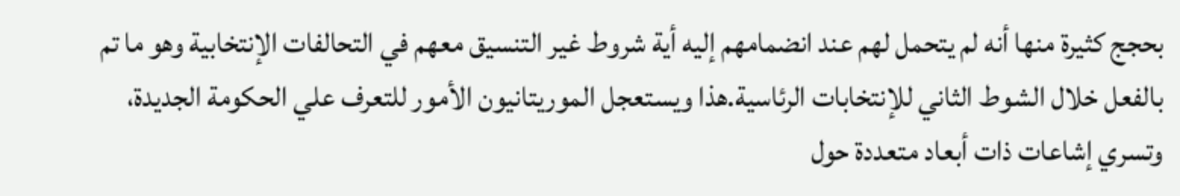بحجج كثيرة منها أنه لم يتحمل لهم عند انضمامهم إليه أية شروط غير التنسيق معهم في التحالفات الإنتخابية وهو ما تم بالفعل خلال الشوط الثاني للإنتخابات الرئاسية.هذا ويستعجل الموريتانيون الأمور للتعرف علي الحكومة الجديدة، وتسري إشاعات ذات أبعاد متعددة حول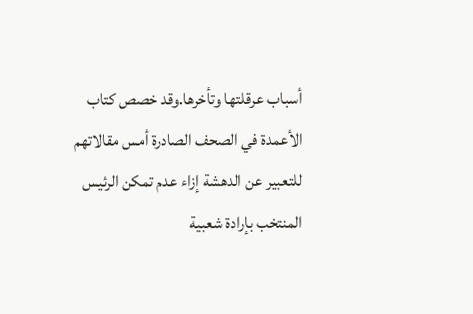أسباب عرقلتها وتأخرها.وقد خصص كتاب الأعمدة في الصحف الصادرة أمس مقالاتهم للتعبير عن الدهشة إزاء عدم تمكن الرئيس المنتخب بإرادة شعبية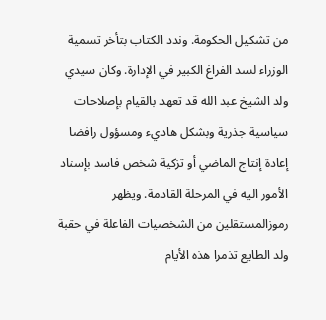من تشكيل الحكومة. وندد الكتاب بتأخر تسمية الوزراء لسد الفراغ الكبير في الإدارة. وكان سيدي ولد الشيخ عبد الله قد تعهد بالقيام بإصلاحات سياسية جذرية وبشكل هاديء ومسؤول رافضا إعادة إنتاج الماضي أو تزكية شخص فاسد بإسناد الأمور اليه في المرحلة القادمة. ويظهر رموزالمستقلين من الشخصيات الفاعلة في حقبة ولد الطايع تذمرا هذه الأيام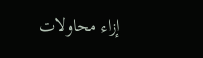إزاء محاولات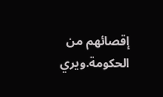إقصائهم من الحكومة.ويري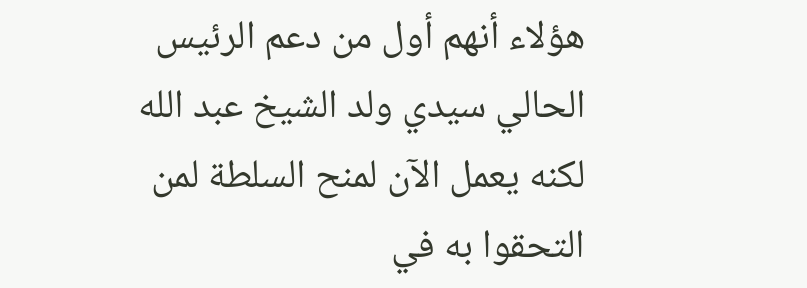هؤلاء أنهم أول من دعم الرئيس الحالي سيدي ولد الشيخ عبد الله لكنه يعمل الآن لمنح السلطة لمن التحقوا به في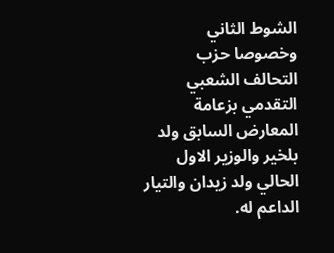الشوط الثاني وخصوصا حزب التحالف الشعبي التقدمي بزعامة المعارض السابق ولد بلخير والوزير الاول الحالي ولد زيدان والتيار الداعم له.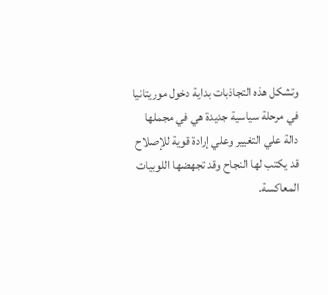وتشكل هذه التجاذبات بداية دخول موريتانيا في مرحلة سياسية جديدة هي في مجملها دالة علي التغيير وعلي إرادة قوية للإصلاح قد يكتب لها النجاح وقد تجهضها اللوبيات المعاكسة.